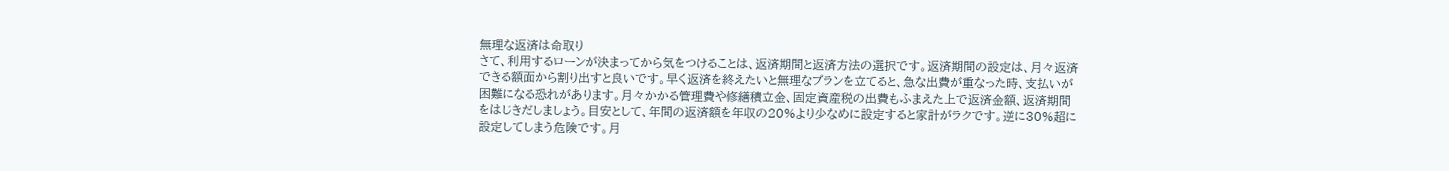無理な返済は命取り
さて、利用するローンが決まってから気をつけることは、返済期間と返済方法の選択です。返済期間の設定は、月々返済できる額面から割り出すと良いです。早く返済を終えたいと無理なプランを立てると、急な出費が重なった時、支払いが困難になる恐れがあります。月々かかる管理費や修繕積立金、固定資産税の出費もふまえた上で返済金額、返済期間をはじきだしましょう。目安として、年間の返済額を年収の20%より少なめに設定すると家計がラクです。逆に30%超に設定してしまう危険です。月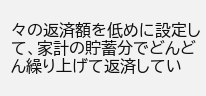々の返済額を低めに設定して、家計の貯蓄分でどんどん繰り上げて返済してい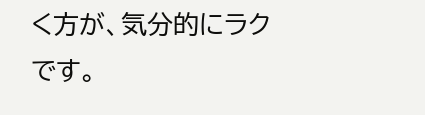く方が、気分的にラクです。